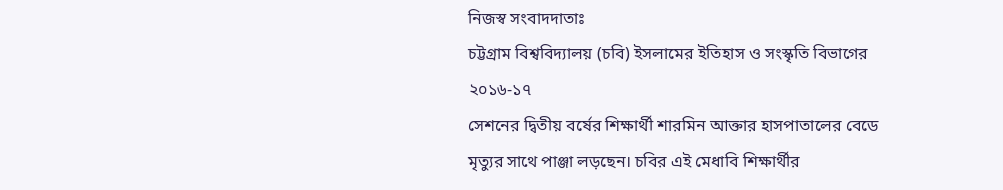নিজস্ব সংবাদদাতাঃ
চট্টগ্রাম বিশ্ববিদ্যালয় (চবি) ইসলামের ইতিহাস ও সংস্কৃতি বিভাগের ২০১৬-১৭
সেশনের দ্বিতীয় বর্ষের শিক্ষার্থী শারমিন আক্তার হাসপাতালের বেডে মৃত্যুর সাথে পাঞ্জা লড়ছেন। চবির এই মেধাবি শিক্ষার্থীর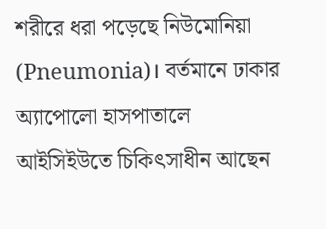শরীরে ধরা পড়েছে নিউমোনিয়া (Pneumonia)। বর্তমানে ঢাকার অ্যাপোলো হাসপাতালে আইসিইউতে চিকিৎসাধীন আছেন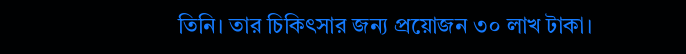তিনি। তার চিকিৎসার জন্য প্রয়োজন ৩০ লাখ টাকা।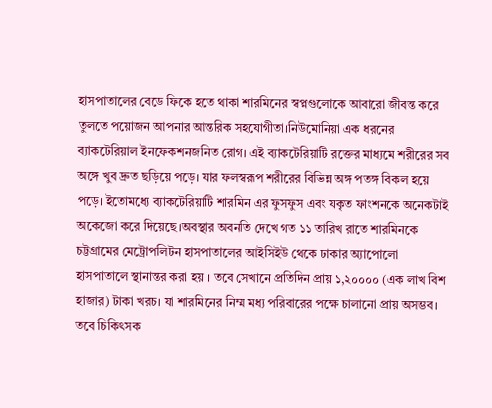হাসপাতালের বেডে ফিকে হতে থাকা শারমিনের স্বপ্নগুলোকে আবারো জীবন্ত করে তুলতে পয়োজন আপনার আন্তরিক সহযোগীতা।নিউমোনিয়া এক ধরনের ব্যাকটেরিয়াল ইনফেকশনজনিত রোগ। এই ব্যাকটেরিয়াটি রক্তের মাধ্যমে শরীরের সব অঙ্গে খুব দ্রুত ছড়িয়ে পড়ে। যার ফলস্বরূপ শরীরের বিভিন্ন অঙ্গ পতঙ্গ বিকল হয়ে পড়ে। ইতোমধ্যে ব্যাকটেরিয়াটি শারমিন এর ফুসফুস এবং যকৃত ফাংশনকে অনেকটাই অকেজো করে দিয়েছে।অবস্থার অবনতি দেখে গত ১১ তারিখ রাতে শারমিনকে চট্টগ্রামের মেট্রোপলিটন হাসপাতালের আইসিইউ থেকে ঢাকার অ্যাপোলো হাসপাতালে স্থানান্তর করা হয় । তবে সেখানে প্রতিদিন প্রায় ১,২০০০০ (এক লাখ বিশ হাজার) টাকা খরচ। যা শারমিনের নিম্ম মধ্য পরিবারের পক্ষে চালানো প্রায় অসম্ভব। তবে চিকিৎসক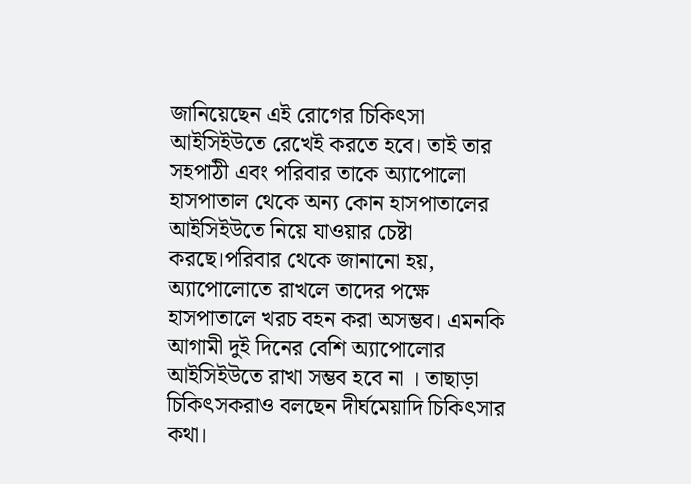জানিয়েছেন এই রোগের চিকিৎসা আইসিইউতে রেখেই করতে হবে। তাই তার সহপাঠী এবং পরিবার তাকে অ্যাপোলো হাসপাতাল থেকে অন্য কোন হাসপাতালের আইসিইউতে নিয়ে যাওয়ার চেষ্টা করছে।পরিবার থেকে জানানো হয়, অ্যাপোলোতে রাখলে তাদের পক্ষে হাসপাতালে খরচ বহন করা অসম্ভব। এমনকি আগামী দুই দিনের বেশি অ্যাপোলোর আইসিইউতে রাখা সম্ভব হবে না । তাছাড়া চিকিৎসকরাও বলছেন দীর্ঘমেয়াদি চিকিৎসার কথা।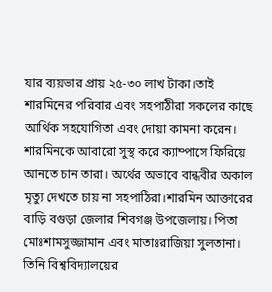যার ব্যয়ভার প্রায় ২৫-৩০ লাখ টাকা।তাই শারমিনের পরিবার এবং সহপাঠীরা সকলের কাছে আর্থিক সহযোগিতা এবং দোয়া কামনা করেন। শারমিনকে আবারো সুস্থ করে ক্যাম্পাসে ফিরিয়ে আনতে চান তারা। অর্থের অভাবে বান্ধবীর অকাল মৃত্যু দেখতে চায় না সহপাঠিরা।শারমিন আক্তারের বাড়ি বগুড়া জেলার শিবগঞ্জ উপজেলায়। পিতা মোঃশামসুজ্জামান এবং মাতাঃরাজিয়া সুলতানা। তিনি বিশ্ববিদ্যালয়ের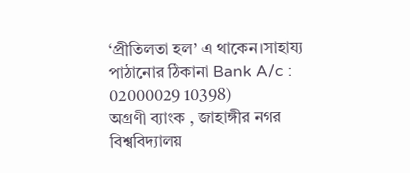‘প্রীতিলতা হল’ এ থাকেন।সাহায্য পাঠানোর ঠিকানা Bank A/c : 02000029 10398)
অগ্রণী ব্যাংক , জাহাঙ্গীর নগর বিশ্ববিদ্যালয়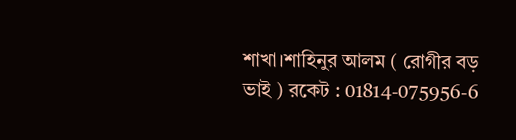শাখা।শাহিনুর আলম ( রোগীর বড় ভাই ) রকেট : 01814-075956-6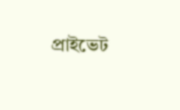প্রাইভেট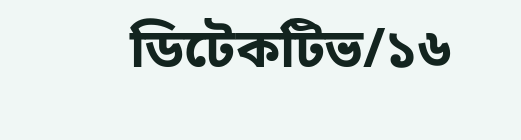ডিটেকটিভ/১৬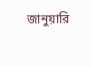জানুয়ারি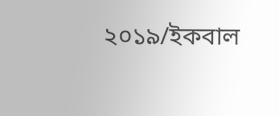২০১৯/ইকবাল